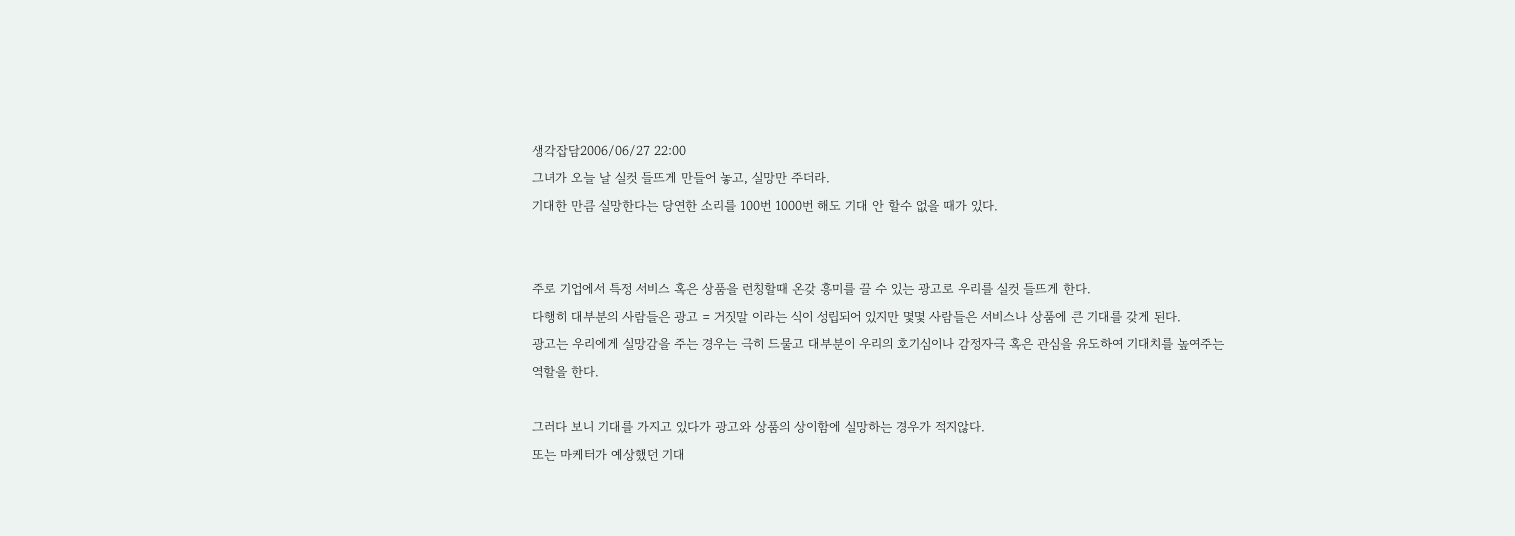생각잡담2006/06/27 22:00
그녀가 오늘 날 실컷 들뜨게 만들어 놓고, 실망만 주더라.
기대한 만큼 실망한다는 당연한 소리를 100번 1000번 해도 기대 안 할수 없을 때가 있다.


주로 기업에서 특정 서비스 혹은 상품을 런칭할때 온갖 흥미를 끌 수 있는 광고로 우리를 실컷 들뜨게 한다.
다행히 대부분의 사람들은 광고 = 거짓말 이라는 식이 성립되어 있지만 몇몇 사람들은 서비스나 상품에 큰 기대를 갖게 된다.
광고는 우리에게 실망감을 주는 경우는 극히 드물고 대부분이 우리의 호기심이나 감정자극 혹은 관심을 유도하여 기대치를 높여주는 역할을 한다.

그러다 보니 기대를 가지고 있다가 광고와 상품의 상이함에 실망하는 경우가 적지않다.
또는 마케터가 예상했던 기대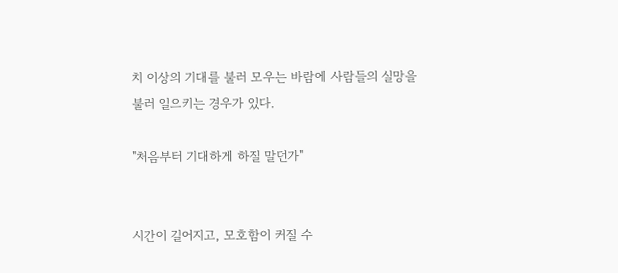치 이상의 기대를 불러 모우는 바람에 사람들의 실망을 불러 일으키는 경우가 있다.

"처음부터 기대하게 하질 말던가"


시간이 길어지고, 모호함이 커질 수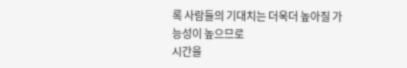록 사람들의 기대치는 더욱더 높아질 가능성이 높으므로
시간을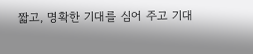짧고, 명확한 기대를 심어 주고 기대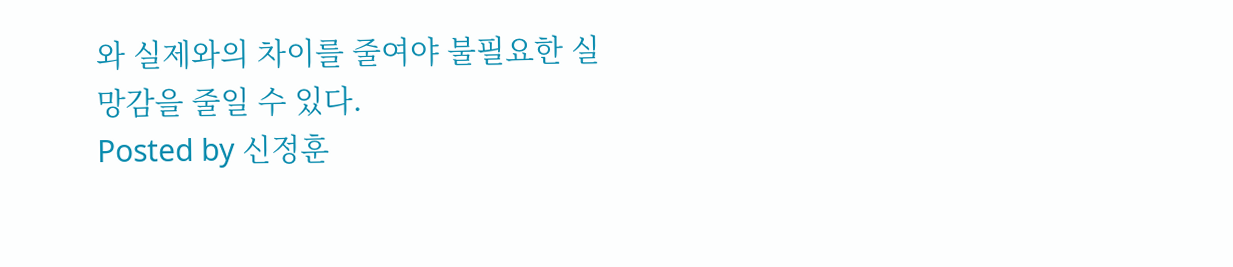와 실제와의 차이를 줄여야 불필요한 실망감을 줄일 수 있다.
Posted by 신정훈